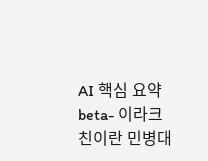AI 핵심 요약
beta- 이라크 친이란 민병대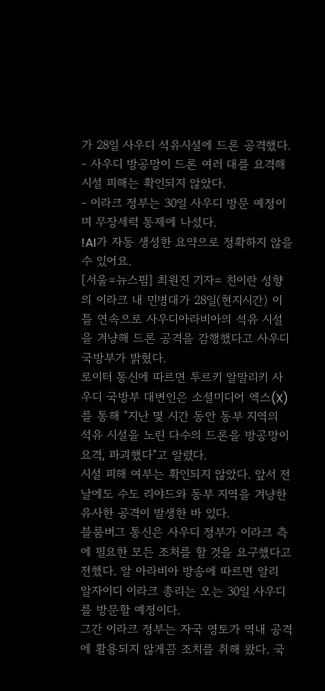가 28일 사우디 석유시설에 드론 공격했다.
- 사우디 방공망이 드론 여러 대를 요격해 시설 피해는 확인되지 않았다.
- 이라크 정부는 30일 사우디 방문 예정이며 무장세력 통제에 나섰다.
!AI가 자동 생성한 요약으로 정확하지 않을 수 있어요.
[서울=뉴스핌] 최원진 기자= 친이란 성향의 이라크 내 민병대가 28일(현지시간) 이틀 연속으로 사우디아라비아의 석유 시설을 겨냥해 드론 공격을 감행했다고 사우디 국방부가 밝혔다.
로이터 통신에 따르면 투르키 알말리키 사우디 국방부 대변인은 소셜미디어 엑스(X)를 통해 "지난 몇 시간 동안 동부 지역의 석유 시설을 노린 다수의 드론을 방공망이 요격, 파괴했다"고 알렸다.
시설 피해 여부는 확인되지 않았다. 앞서 전날에도 수도 리야드와 동부 지역을 겨냥한 유사한 공격이 발생한 바 있다.
블룸버그 통신은 사우디 정부가 이라크 측에 필요한 모든 조처를 할 것을 요구했다고 전했다. 알 아라비아 방송에 따르면 알리 알자이디 이라크 총리는 오는 30일 사우디를 방문할 예정이다.
그간 이라크 정부는 자국 영토가 역내 공격에 활용되지 않게끔 조치를 취해 왔다. 국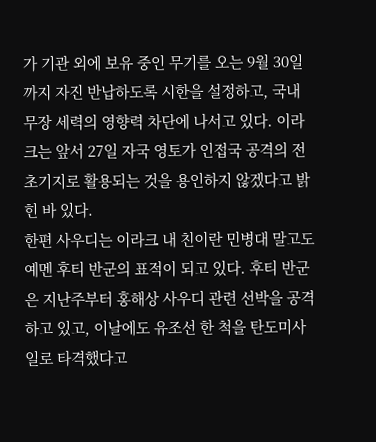가 기관 외에 보유 중인 무기를 오는 9월 30일까지 자진 반납하도록 시한을 설정하고, 국내 무장 세력의 영향력 차단에 나서고 있다. 이라크는 앞서 27일 자국 영토가 인접국 공격의 전초기지로 활용되는 것을 용인하지 않겠다고 밝힌 바 있다.
한편 사우디는 이라크 내 친이란 민병대 말고도 예멘 후티 반군의 표적이 되고 있다. 후티 반군은 지난주부터 홍해상 사우디 관련 선박을 공격하고 있고, 이날에도 유조선 한 척을 탄도미사일로 타격했다고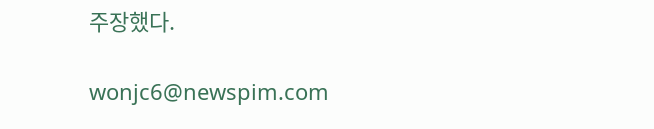주장했다.

wonjc6@newspim.com